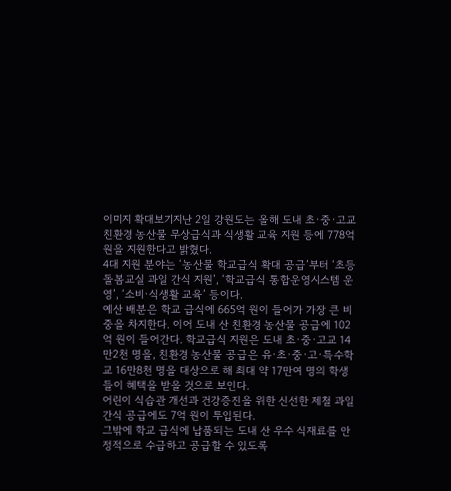이미지 확대보기지난 2일 강원도는 올해 도내 초·중·고교 친환경 농산물 무상급식과 식생활 교육 지원 등에 778억 원을 지원한다고 밝혔다.
4대 지원 분야는 ‘농산물 학교급식 확대 공급’부터 ‘초등 돌봄교실 과일 간식 지원’, ‘학교급식 통합운영시스템 운영’, ‘소비·식생활 교육’ 등이다.
예산 배분은 학교 급식에 665억 원이 들어가 가장 큰 비중을 차지한다. 이어 도내 산 친환경 농산물 공급에 102억 원이 들어간다. 학교급식 지원은 도내 초·중·고교 14만2천 명을, 친환경 농산물 공급은 유·초·중·고·특수학교 16만8천 명을 대상으로 해 최대 약 17만여 명의 학생들이 혜택을 받을 것으로 보인다.
어린이 식습관 개선과 건강증진을 위한 신선한 제철 과일 간식 공급에도 7억 원이 투입된다.
그밖에 학교 급식에 납품되는 도내 산 우수 식재료를 안정적으로 수급하고 공급할 수 있도록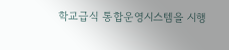학교급식 통합운영시스템을 시행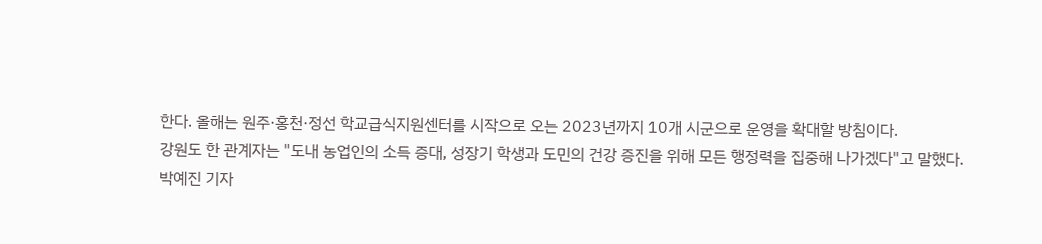한다. 올해는 원주·홍천·정선 학교급식지원센터를 시작으로 오는 2023년까지 10개 시군으로 운영을 확대할 방침이다.
강원도 한 관계자는 "도내 농업인의 소득 증대, 성장기 학생과 도민의 건강 증진을 위해 모든 행정력을 집중해 나가겠다"고 말했다.
박예진 기자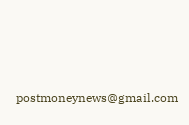postmoneynews@gmail.com